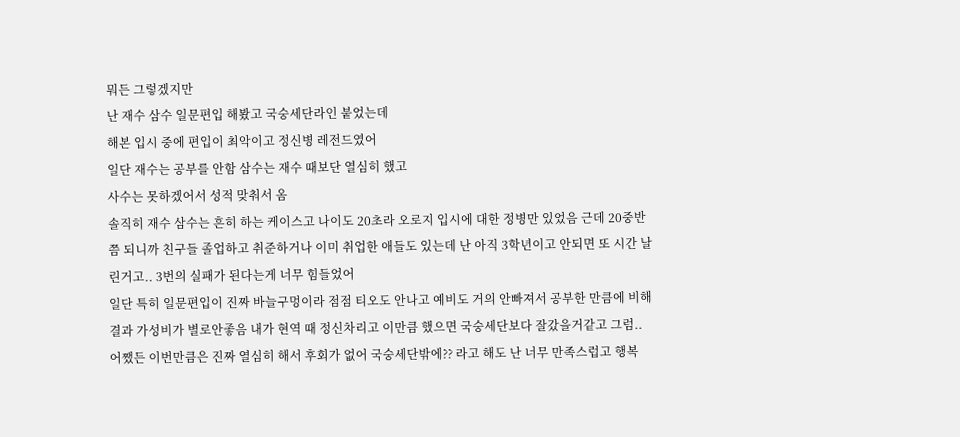뭐든 그렇겠지만
난 재수 삼수 일문편입 해봤고 국숭세단라인 붙었는데
해본 입시 중에 편입이 최악이고 정신병 레전드였어
일단 재수는 공부를 안함 삼수는 재수 때보단 열심히 했고
사수는 못하겠어서 성적 맞춰서 옴
솔직히 재수 삼수는 흔히 하는 케이스고 나이도 20초라 오로지 입시에 대한 정병만 있었음 근데 20중반쯤 되니까 친구들 졸업하고 취준하거나 이미 취업한 애들도 있는데 난 아직 3학년이고 안되면 또 시간 날린거고.. 3번의 실패가 된다는게 너무 힘들었어
일단 특히 일문편입이 진짜 바늘구멍이라 점점 티오도 안나고 예비도 거의 안빠져서 공부한 만큼에 비해 결과 가성비가 별로안좋음 내가 현역 때 정신차리고 이만큼 했으면 국숭세단보다 잘갔을거같고 그럼.. 어쨌든 이번만큼은 진짜 열심히 해서 후회가 없어 국숭세단밖에?? 라고 해도 난 너무 만족스럽고 행복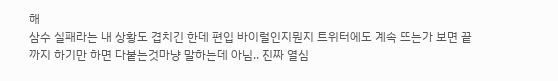해
삼수 실패라는 내 상황도 겹치긴 한데 편입 바이럴인지뭔지 트위터에도 계속 뜨는가 보면 끝까지 하기만 하면 다붙는것마냥 말하는데 아님.. 진짜 열심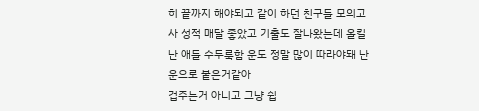히 끝까지 해야되고 같이 하던 친구들 모의고사 성적 매달 좋았고 기출도 잘나왔는데 올킬 난 애들 수두룩함 운도 정말 많이 따라야돼 난 운으로 붙은거같아
겁주는거 아니고 그냥 쉽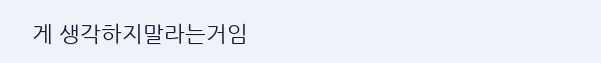게 생각하지말라는거임